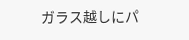ガラス越しにパ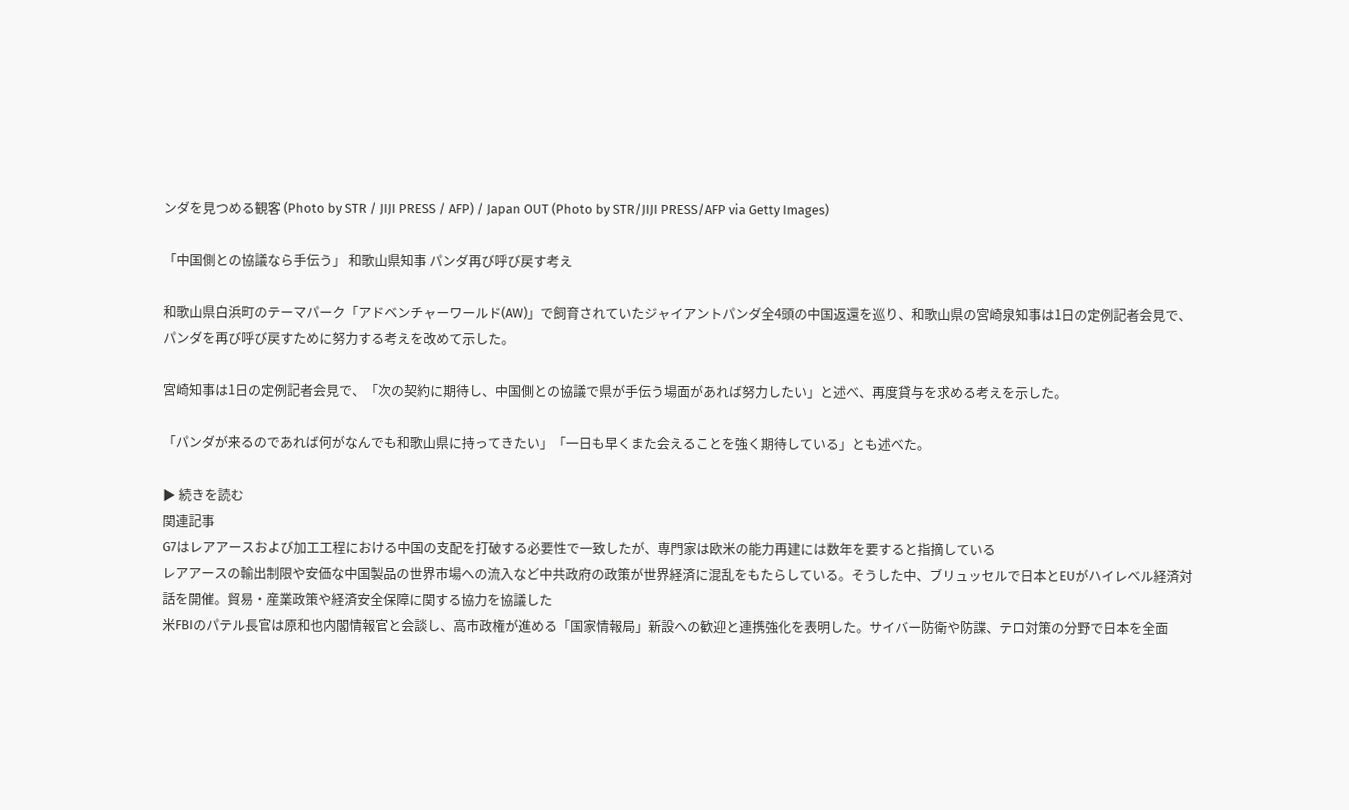ンダを見つめる観客 (Photo by STR / JIJI PRESS / AFP) / Japan OUT (Photo by STR/JIJI PRESS/AFP via Getty Images)

「中国側との協議なら手伝う」 和歌山県知事 パンダ再び呼び戻す考え

和歌山県白浜町のテーマパーク「アドベンチャーワールド(AW)」で飼育されていたジャイアントパンダ全4頭の中国返還を巡り、和歌山県の宮崎泉知事は1日の定例記者会見で、パンダを再び呼び戻すために努力する考えを改めて示した。

宮崎知事は1日の定例記者会見で、「次の契約に期待し、中国側との協議で県が手伝う場面があれば努力したい」と述べ、再度貸与を求める考えを示した。

「パンダが来るのであれば何がなんでも和歌山県に持ってきたい」「一日も早くまた会えることを強く期待している」とも述べた。

▶ 続きを読む
関連記事
G7はレアアースおよび加工工程における中国の支配を打破する必要性で一致したが、専門家は欧米の能力再建には数年を要すると指摘している
レアアースの輸出制限や安価な中国製品の世界市場への流入など中共政府の政策が世界経済に混乱をもたらしている。そうした中、ブリュッセルで日本とEUがハイレベル経済対話を開催。貿易・産業政策や経済安全保障に関する協力を協議した
米FBIのパテル長官は原和也内閣情報官と会談し、高市政権が進める「国家情報局」新設への歓迎と連携強化を表明した。サイバー防衛や防諜、テロ対策の分野で日本を全面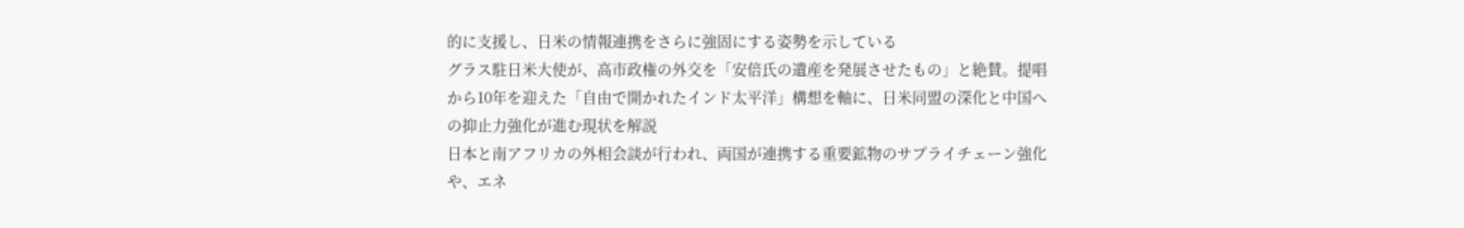的に支援し、日米の情報連携をさらに強固にする姿勢を示している
グラス駐日米大使が、高市政権の外交を「安倍氏の遺産を発展させたもの」と絶賛。提唱から10年を迎えた「自由で開かれたインド太平洋」構想を軸に、日米同盟の深化と中国への抑止力強化が進む現状を解説
日本と南アフリカの外相会談が行われ、両国が連携する重要鉱物のサプライチェーン強化や、エネ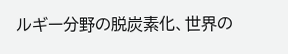ルギー分野の脱炭素化、世界の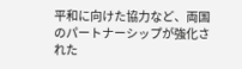平和に向けた協力など、両国のパートナーシップが強化された